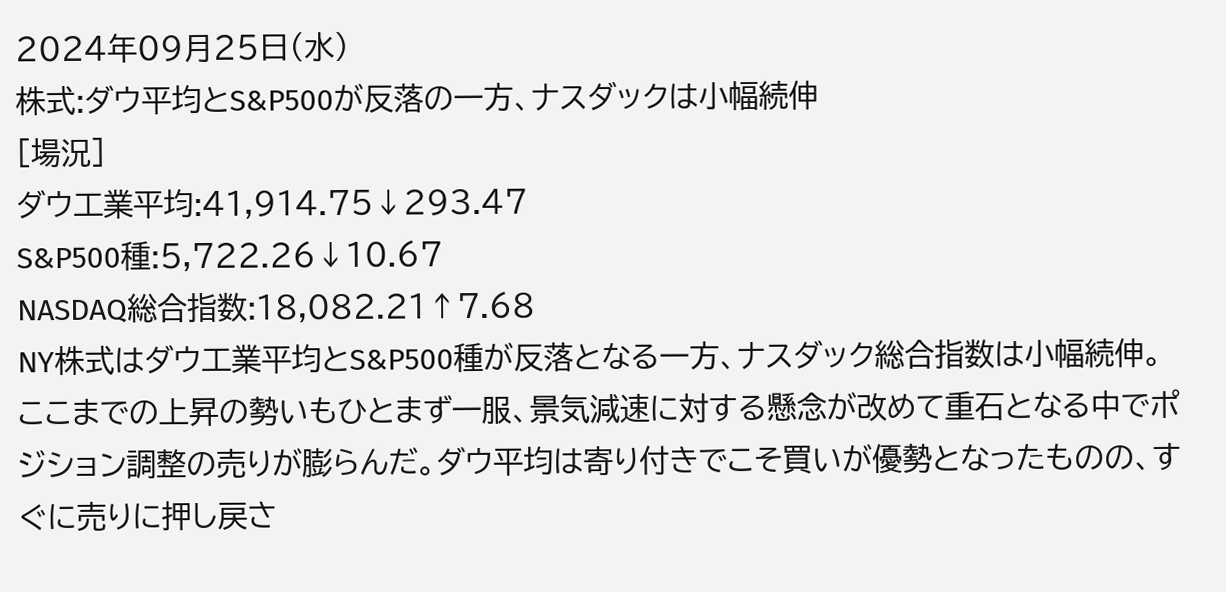2024年09月25日(水)
株式:ダウ平均とS&P500が反落の一方、ナスダックは小幅続伸
[場況]
ダウ工業平均:41,914.75↓293.47
S&P500種:5,722.26↓10.67
NASDAQ総合指数:18,082.21↑7.68
NY株式はダウ工業平均とS&P500種が反落となる一方、ナスダック総合指数は小幅続伸。ここまでの上昇の勢いもひとまず一服、景気減速に対する懸念が改めて重石となる中でポジション調整の売りが膨らんだ。ダウ平均は寄り付きでこそ買いが優勢となったものの、すぐに売りに押し戻さ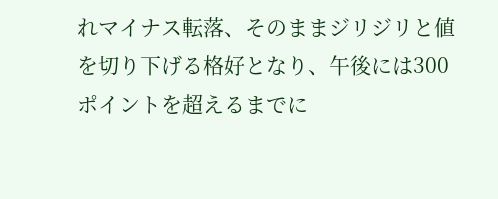れマイナス転落、そのままジリジリと値を切り下げる格好となり、午後には300ポイントを超えるまでに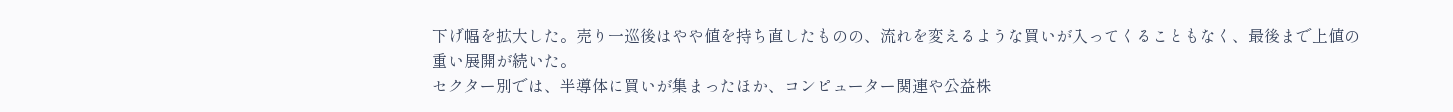下げ幅を拡大した。売り一巡後はやや値を持ち直したものの、流れを変えるような買いが入ってくることもなく、最後まで上値の重い展開が続いた。
セクター別では、半導体に買いが集まったほか、コンピューター関連や公益株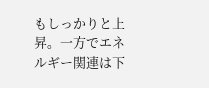もしっかりと上昇。一方でエネルギー関連は下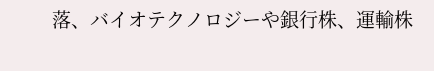落、バイオテクノロジーや銀行株、運輸株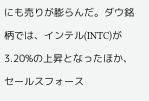にも売りが膨らんだ。ダウ銘柄では、インテル(INTC)が3.20%の上昇となったほか、セールスフォース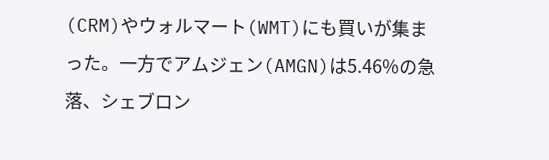(CRM)やウォルマート(WMT)にも買いが集まった。一方でアムジェン(AMGN)は5.46%の急落、シェブロン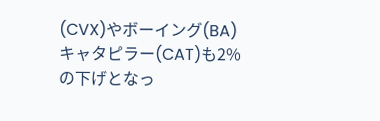(CVX)やボーイング(BA)キャタピラー(CAT)も2%の下げとなっ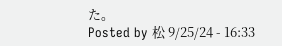た。
Posted by 松 9/25/24 - 16:33